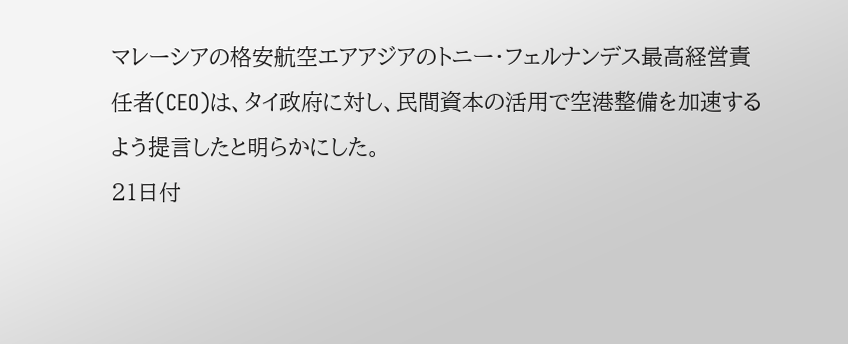マレーシアの格安航空エアアジアのトニー・フェルナンデス最高経営責任者(CEO)は、タイ政府に対し、民間資本の活用で空港整備を加速するよう提言したと明らかにした。
21日付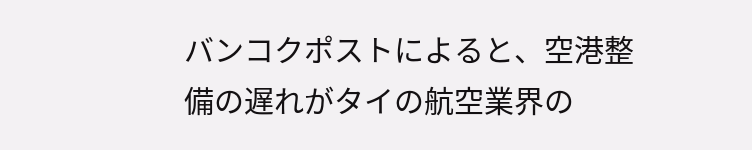バンコクポストによると、空港整備の遅れがタイの航空業界の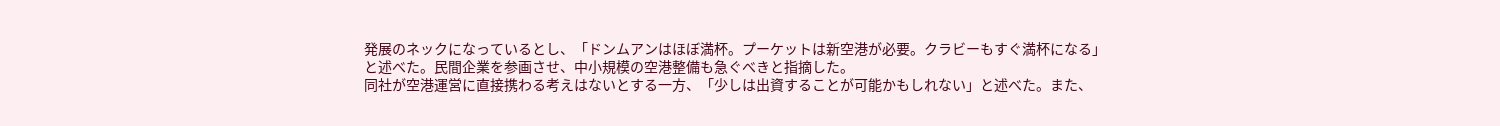発展のネックになっているとし、「ドンムアンはほぼ満杯。プーケットは新空港が必要。クラビーもすぐ満杯になる」と述べた。民間企業を参画させ、中小規模の空港整備も急ぐべきと指摘した。
同社が空港運営に直接携わる考えはないとする一方、「少しは出資することが可能かもしれない」と述べた。また、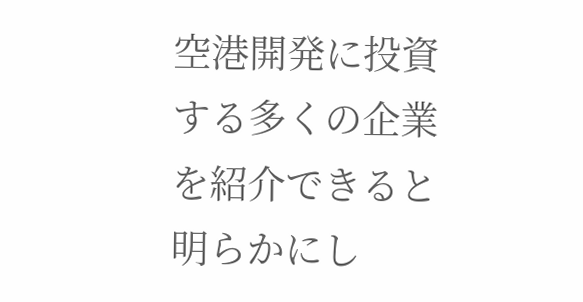空港開発に投資する多くの企業を紹介できると明らかにし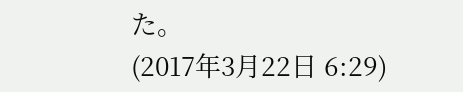た。
(2017年3月22日 6:29)